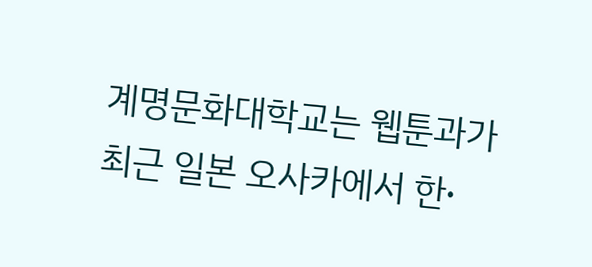계명문화대학교는 웹툰과가 최근 일본 오사카에서 한∙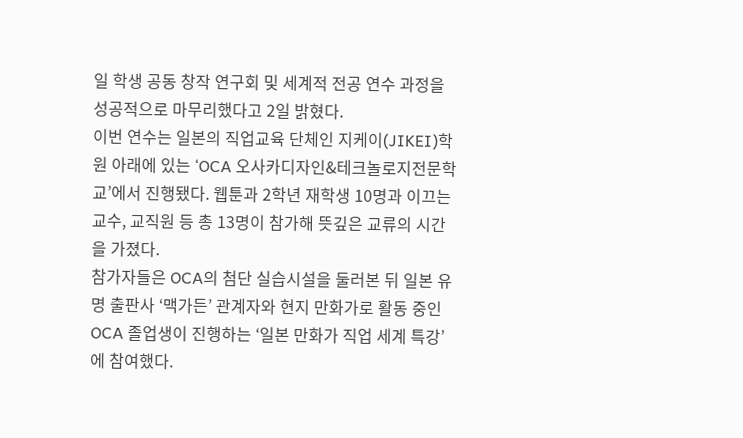일 학생 공동 창작 연구회 및 세계적 전공 연수 과정을 성공적으로 마무리했다고 2일 밝혔다.
이번 연수는 일본의 직업교육 단체인 지케이(JIKEI)학원 아래에 있는 ‘OCA 오사카디자인&테크놀로지전문학교’에서 진행됐다. 웹툰과 2학년 재학생 10명과 이끄는 교수, 교직원 등 총 13명이 참가해 뜻깊은 교류의 시간을 가졌다.
참가자들은 OCA의 첨단 실습시설을 둘러본 뒤 일본 유명 출판사 ‘맥가든’ 관계자와 현지 만화가로 활동 중인 OCA 졸업생이 진행하는 ‘일본 만화가 직업 세계 특강’에 참여했다.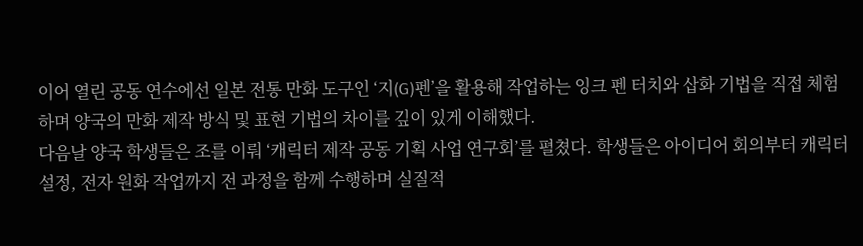이어 열린 공동 연수에선 일본 전통 만화 도구인 ‘지(G)펜’을 활용해 작업하는 잉크 펜 터치와 삽화 기법을 직접 체험하며 양국의 만화 제작 방식 및 표현 기법의 차이를 깊이 있게 이해했다.
다음날 양국 학생들은 조를 이뤄 ‘캐릭터 제작 공동 기획 사업 연구회’를 펼쳤다. 학생들은 아이디어 회의부터 캐릭터 설정, 전자 원화 작업까지 전 과정을 함께 수행하며 실질적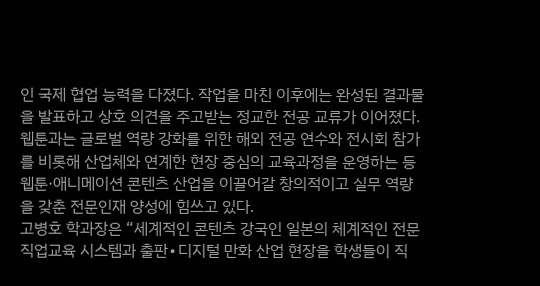인 국제 협업 능력을 다졌다. 작업을 마친 이후에는 완성된 결과물을 발표하고 상호 의견을 주고받는 정교한 전공 교류가 이어졌다.
웹툰과는 글로벌 역량 강화를 위한 해외 전공 연수와 전시회 참가를 비롯해 산업체와 연계한 현장 중심의 교육과정을 운영하는 등 웹툰·애니메이션 콘텐츠 산업을 이끌어갈 창의적이고 실무 역량을 갖춘 전문인재 양성에 힘쓰고 있다.
고병호 학과장은 “세계적인 콘텐츠 강국인 일본의 체계적인 전문 직업교육 시스템과 출판∙디지털 만화 산업 현장을 학생들이 직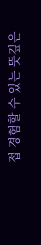접 경험할 수 있는 뜻깊은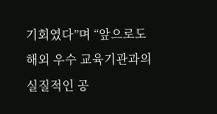기회였다”며 “앞으로도 해외 우수 교육기관과의 실질적인 공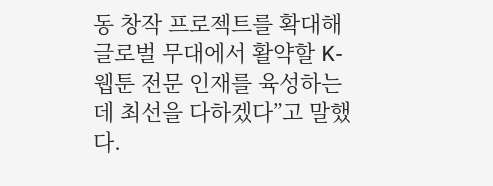동 창작 프로젝트를 확대해 글로벌 무대에서 활약할 K-웹툰 전문 인재를 육성하는 데 최선을 다하겠다”고 말했다.